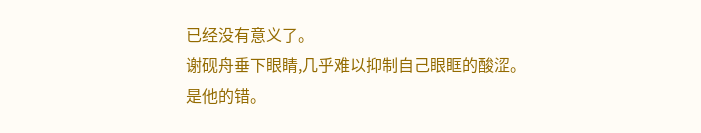已经没有意义了。
谢砚舟垂下眼睛,几乎难以抑制自己眼眶的酸涩。
是他的错。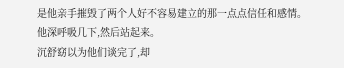是他亲手摧毁了两个人好不容易建立的那一点点信任和感情。
他深呼吸几下,然后站起来。
沉舒窈以为他们谈完了,却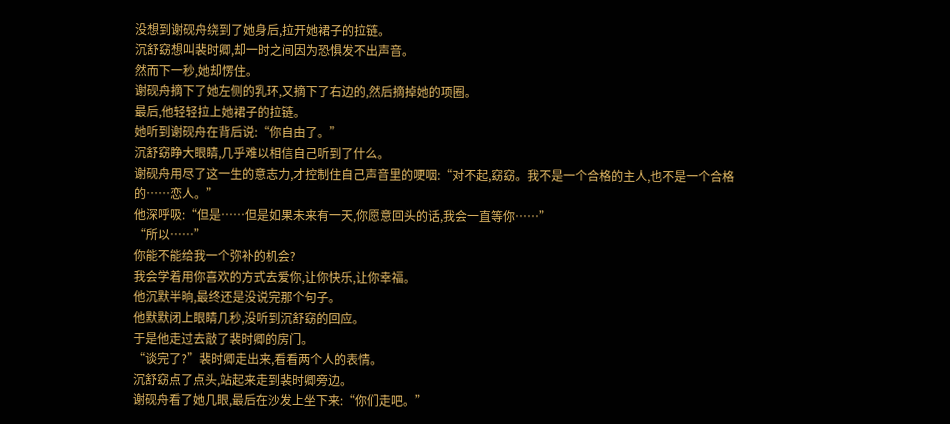没想到谢砚舟绕到了她身后,拉开她裙子的拉链。
沉舒窈想叫裴时卿,却一时之间因为恐惧发不出声音。
然而下一秒,她却愣住。
谢砚舟摘下了她左侧的乳环,又摘下了右边的,然后摘掉她的项圈。
最后,他轻轻拉上她裙子的拉链。
她听到谢砚舟在背后说:“你自由了。”
沉舒窈睁大眼睛,几乎难以相信自己听到了什么。
谢砚舟用尽了这一生的意志力,才控制住自己声音里的哽咽:“对不起,窈窈。我不是一个合格的主人,也不是一个合格的……恋人。”
他深呼吸:“但是……但是如果未来有一天,你愿意回头的话,我会一直等你……”
“所以……”
你能不能给我一个弥补的机会?
我会学着用你喜欢的方式去爱你,让你快乐,让你幸福。
他沉默半晌,最终还是没说完那个句子。
他默默闭上眼睛几秒,没听到沉舒窈的回应。
于是他走过去敲了裴时卿的房门。
“谈完了?”裴时卿走出来,看看两个人的表情。
沉舒窈点了点头,站起来走到裴时卿旁边。
谢砚舟看了她几眼,最后在沙发上坐下来:“你们走吧。”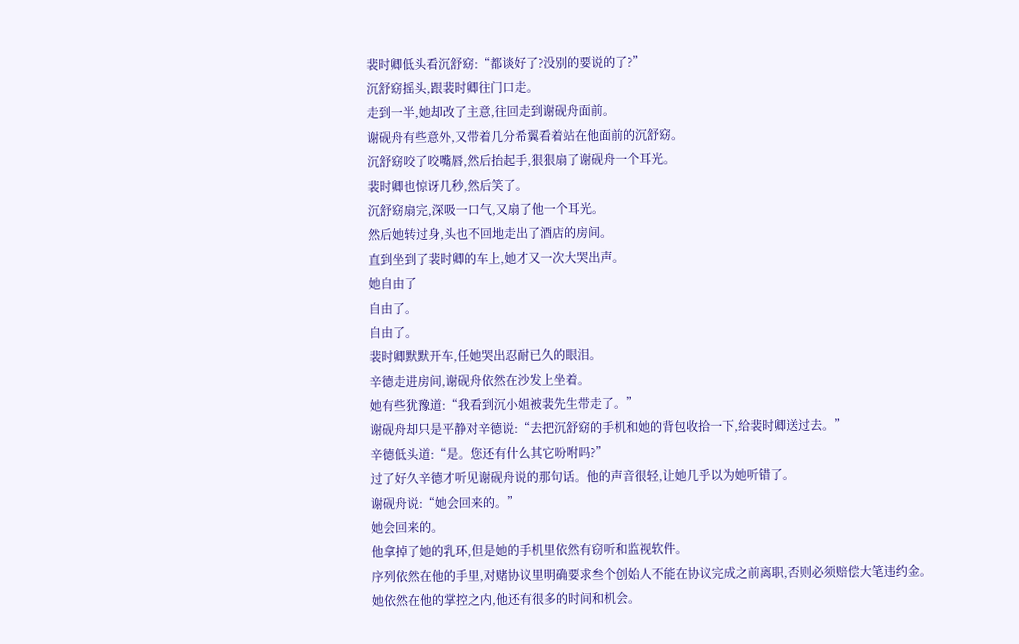裴时卿低头看沉舒窈:“都谈好了?没别的要说的了?”
沉舒窈摇头,跟裴时卿往门口走。
走到一半,她却改了主意,往回走到谢砚舟面前。
谢砚舟有些意外,又带着几分希翼看着站在他面前的沉舒窈。
沉舒窈咬了咬嘴唇,然后抬起手,狠狠扇了谢砚舟一个耳光。
裴时卿也惊讶几秒,然后笑了。
沉舒窈扇完,深吸一口气,又扇了他一个耳光。
然后她转过身,头也不回地走出了酒店的房间。
直到坐到了裴时卿的车上,她才又一次大哭出声。
她自由了
自由了。
自由了。
裴时卿默默开车,任她哭出忍耐已久的眼泪。
辛德走进房间,谢砚舟依然在沙发上坐着。
她有些犹豫道:“我看到沉小姐被裴先生带走了。”
谢砚舟却只是平静对辛德说:“去把沉舒窈的手机和她的背包收拾一下,给裴时卿送过去。”
辛德低头道:“是。您还有什么其它吩咐吗?”
过了好久辛德才听见谢砚舟说的那句话。他的声音很轻,让她几乎以为她听错了。
谢砚舟说:“她会回来的。”
她会回来的。
他拿掉了她的乳环,但是她的手机里依然有窃听和监视软件。
序列依然在他的手里,对赌协议里明确要求叁个创始人不能在协议完成之前离职,否则必须赔偿大笔违约金。
她依然在他的掌控之内,他还有很多的时间和机会。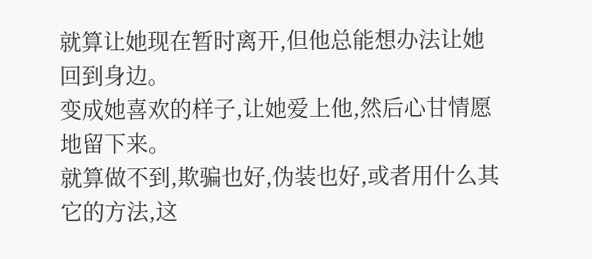就算让她现在暂时离开,但他总能想办法让她回到身边。
变成她喜欢的样子,让她爱上他,然后心甘情愿地留下来。
就算做不到,欺骗也好,伪装也好,或者用什么其它的方法,这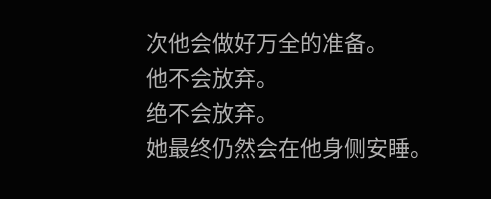次他会做好万全的准备。
他不会放弃。
绝不会放弃。
她最终仍然会在他身侧安睡。